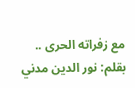مع زفراته الحرى .. بقلم: نور الدين مدني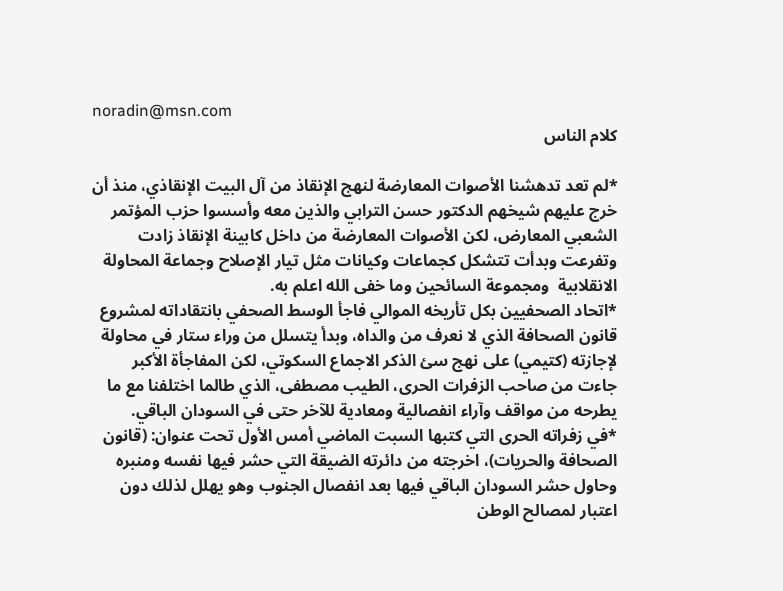noradin@msn.com
كلام الناس

*لم تعد تدهشنا الأصوات المعارضة لنهج الإنقاذ من آل البيت الإنقاذي، منذ أن خرج عليهم شيخهم الدكتور حسن الترابي والذين معه وأسسوا حزب المؤتمر الشعبي المعارض، لكن الأصوات المعارضة من داخل كابينة الإنقاذ زادت وتفرعت وبدأت تتشكل كجماعات وكيانات مثل تيار الإصلاح وجماعة المحاولة الانقلابية  ومجموعة السائحين وما خفى الله اعلم به.
*اتحاد الصحفيين بكل تأريخه الموالي فاجأ الوسط الصحفي بانتقاداته لمشروع قانون الصحافة الذي لا نعرف من والداه، وبدأ يتسلل من وراء ستار في محاولة لإجازته (كتيمي) على نهج سئ الذكر الاجماع السكوتي، لكن المفاجأة الأكبر جاءت من صاحب الزفرات الحرى، الطيب مصطفى، الذي طالما اختلفنا مع ما يطرحه من مواقف وآراء انفصالية ومعادية للآخر حتى في السودان الباقي.
*في زفراته الحرى التي كتبها السبت الماضي أمس الأول تحت عنوان: (قانون الصحافة والحريات)، اخرجته من دائرته الضيقة التي حشر فيها نفسه ومنبره وحاول حشر السودان الباقي فيها بعد انفصال الجنوب وهو يهلل لذلك دون اعتبار لمصالح الوطن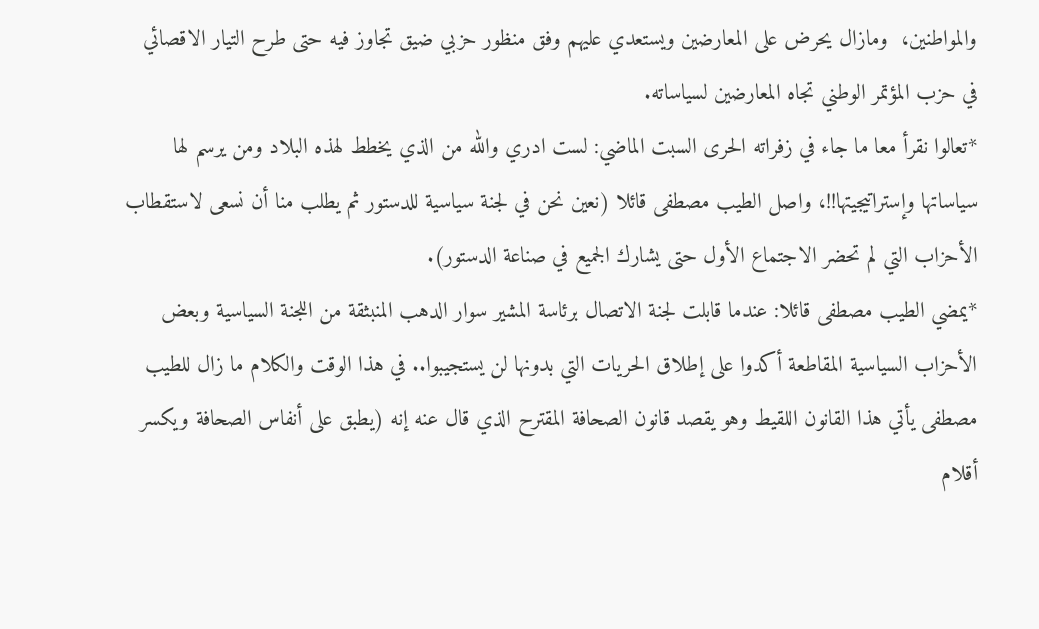والمواطنين،  ومازال يحرض على المعارضين ويستعدي عليهم وفق منظور حزبي ضيق تجاوز فيه حتى طرح التيار الاقصائي في حزب المؤتمر الوطني تجاه المعارضين لسياساته.
*تعالوا نقرأ معا ما جاء في زفراته الحرى السبت الماضي: لست ادري والله من الذي يخطط لهذه البلاد ومن يرسم لها سياساتها وإستراتيجيتها!!، واصل الطيب مصطفى قائلا (نعين نحن في لجنة سياسية للدستور ثم يطلب منا أن نسعى لاستقطاب الأحزاب التي لم تحضر الاجتماع الأول حتى يشارك الجميع في صناعة الدستور).
*يمضي الطيب مصطفى قائلا: عندما قابلت لجنة الاتصال برئاسة المشير سوار الدهب المنبثقة من اللجنة السياسية وبعض الأحزاب السياسية المقاطعة أكدوا على إطلاق الحريات التي بدونها لن يستجيبوا.. في هذا الوقت والكلام ما زال للطيب مصطفى يأتي هذا القانون اللقيط وهو يقصد قانون الصحافة المقترح الذي قال عنه إنه (يطبق على أنفاس الصحافة ويكسر أقلام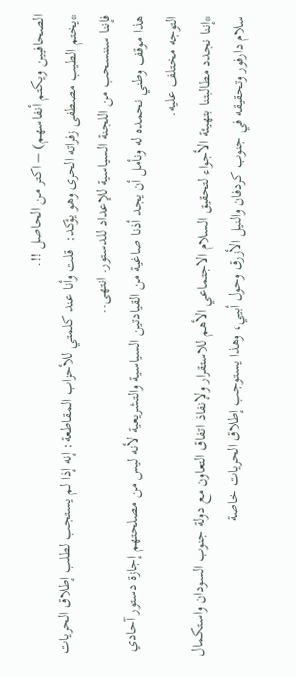الصحافيين ويكتم أنفاسهم) – اكتر من الحاصل !!.
*يختم الطيب مصطفى زفراته الحرى وهو يؤكد:  قلت وأنا عند كلمتي للأحزاب المقاطعة: إنه إذا لم يستجب لطلب إطلاق الحريات فإننا سننسحب من اللجنة السياسية للإعداد للدستور. انتهى..
هذا موقف وطني نحمده له ونأمل أن يجد أذنا صاغية من القيادتين السياسية والتشريعية لأنه ليس من مصلحتهم إجازة دستور آحادي التوجه مختلف عليه.
*إننا نجدد مطالبتنا بتهيئة الأجواء لتحقيق السلام الاجتماعي الأهم للاستقرار ولإنفاذ اتفاق التعاون مع دولة جنوب السودان واستكمال سلام دارفور وتحقيقه في جنوب كردفان والنيل الأزرق وحول أبيي، وهذا يستوجب إطلاق الحريات خاصة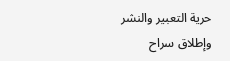حرية التعبير والنشر وإطلاق سراح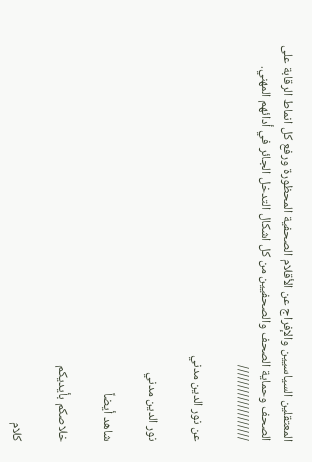المعتقلين السياسيين والإفراج عن الأقلام الصحفية المحظورة ورفع كل انماط الرقابة على الصحف وحماية الصحف والصحفيين من كل اشكال التدخل الجائر في أدائهم المهني.
///////////////////

عن نور الدين مدني

نور الدين مدني

شاهد أيضاً

خلاصكم بأيديكم

كلام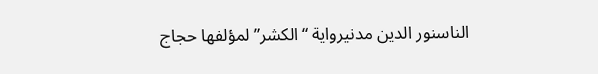الناسنور الدين مدنيرواية “الكشر” لمؤلفها حجاج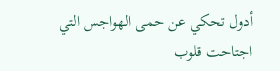أدول تحكي عن حمى الهواجس التي اجتاحت قلوب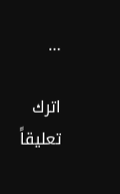…

اترك تعليقاً